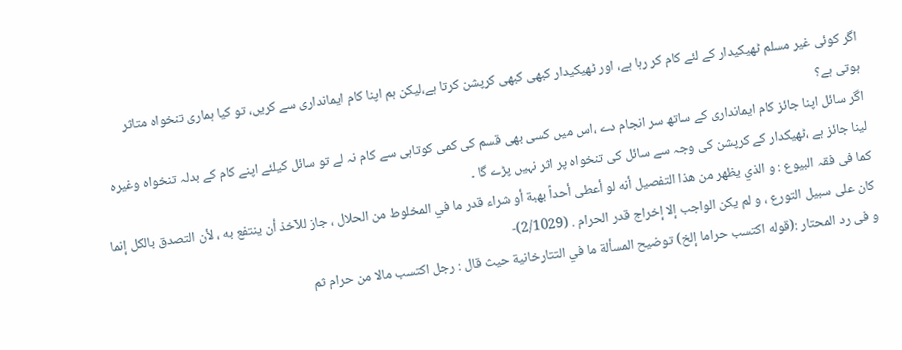اگر کوئی غیر مسلم ٹھیکیدار کے لئے کام کر رہا ہے، اور ٹھیکیدار کبھی کبھی کرپشن کرتا ہے،لیکن ہم اپنا کام ایمانداری سے کریں، تو کیا ہماری تنخواہ متاثر ہوتی ہے؟
اگر سائل اپنا جائز کام ایمانداری کے ساتھ سر انجام دے ،اس میں کسی بھی قسم کی کمی کوتاہی سے کام نہ لے تو سائل کیلئے اپنے کام کے بدلہ تنخواہ وغیرہ لینا جائز ہے ،ٹھیکدار کے کرپشن کی وجہ سے سائل کی تنخواہ پر اثر نہیں پڑے گا ۔
کما فی فقہ البیوع : و الذي يظهر من هذا التفصيل أنه لو أعطى أحداً بهبة أو شراء قدر ما في المخلوط من الحلال ، جاز للآخذ أن ينتفع به ، لأن التصدق بالكل إنما كان على سبيل التورع ، و لم يكن الواجب إلا إخراج قدر الحرام . (2/1029)-
و فی رد المحتار :(قوله اكتسب حراما إلخ) توضيح المسألة ما في التتارخانية حيث قال : رجل اكتسب مالا من حرام ثم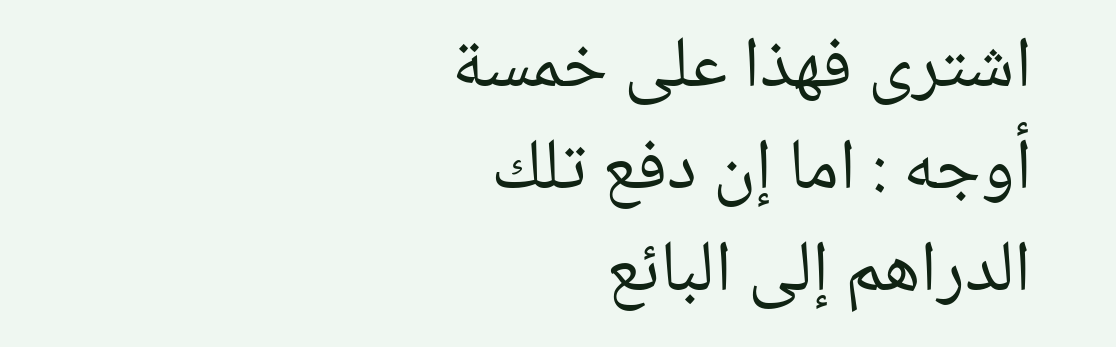اشترى فهذا على خمسة أوجه : اما إن دفع تلك الدراهم إلى البائع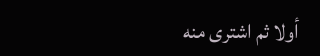أولا ثم اشترى منه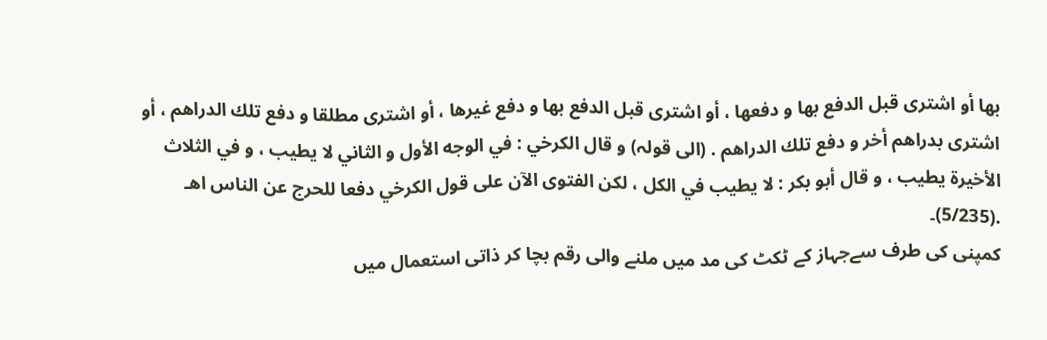بها أو اشترى قبل الدفع بها و دفعها ، أو اشترى قبل الدفع بها و دفع غيرها ، أو اشترى مطلقا و دفع تلك الدراهم ، أو اشترى بدراهم أخر و دفع تلك الدراهم . (الی قولہ) و قال الكرخي : في الوجه الأول و الثاني لا يطيب ، و في الثلاث الأخيرة يطيب ، و قال أبو بكر : لا يطيب في الكل ، لكن الفتوى الآن على قول الكرخي دفعا للحرج عن الناس اهـ .(5/235)۔
کمپنی کی طرف سےجہاز کے ٹکٹ کی مد میں ملنے والی رقم بچا کر ذاتی استعمال میں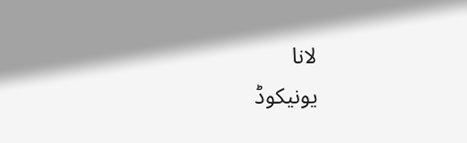لانا
یونیکوڈ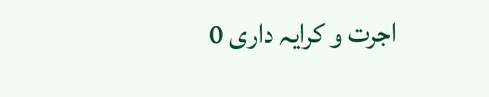اجرت و کرایہ داری 0